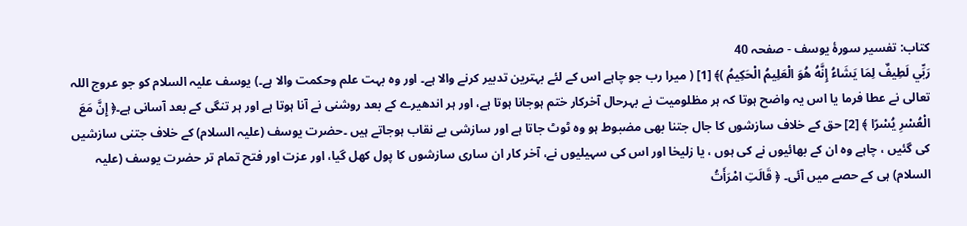کتاب: تفسیر سورۂ یوسف - صفحہ 40
رَبِّي لَطِيفٌ لِمَا يَشَاءُ إِنَّهُ هُوَ الْعَلِيمُ الْحَكِيمُ )﴾ [1] ( میرا رب جو چاہے اس کے لئے بہترین تدبیر کرنے والا ہے۔ اور وه بہت علم وحکمت والا ہے۔) یوسف علیہ السلام کو جو عروج اللہ تعالی نے عطا فرما یا اس یہ واضح ہوتا کہ ہر مظلومیت نے بہرحال آخرکار ختم ہوجانا ہوتا ہے، اور ہر اندھیرے کے بعد روشنی نے آنا ہوتا ہے اور ہر تنگی کے بعد آسانی ہے۔﴿ إِنَّ مَعَ الْعُسْرِ يُسْرًا ﴾ [2] حق کے خلاف سازشوں کا جال جتنا بھی مضبوط ہو وہ ٹوٹ جاتا ہے اور سازشی بے نقاب ہوجاتے ہیں ۔حضرت یوسف (علیہ السلام) کے خلاف جتنی سازشیں کی گئیں ، چاہے وہ ان کے بھائیوں نے کی ہوں ، یا زلیخا اور اس کی سہیلیوں نے، آخر کار ان ساری سازشوں کا پول کھل گیا، اور عزت اور فتح تمام تر حضرت یوسف (علیہ السلام) ہی کے حصے میں آئی۔ ﴿ قَالَتِ امْرَأَتُ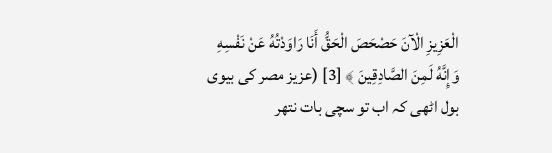الْعَزِيزِ الْآنَ حَصْحَصَ الْحَقُّ أَنَا رَاوَدْتُهُ عَنْ نَفْسِهِ وَإِنَّهُ لَمِنَ الصَّادِقِينَ ﴾ [3] (عزیز مصر کی بیوی بول اٹھی کہ اب تو سچی بات نتھر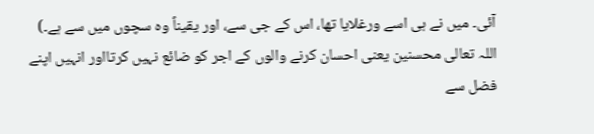آئی۔ میں نے ہی اسے ورغلایا تھا، اس کے جی سے، اور یقیناً وه سچوں میں سے ہے۔) اللہ تعالی محسنین یعنی احسان کرنے والوں کے اجر کو ضائع نہیں کرتااور انہیں اپنے فضل سے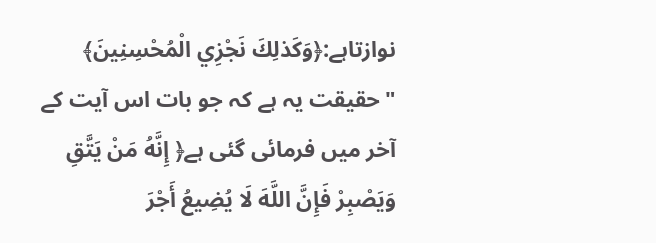نوازتاہے:﴿وَكَذلِكَ نَجْزِي الْمُحْسِنِينَ﴾ "حقیقت یہ ہے کہ جو بات اس آیت کے آخر میں فرمائی گئی ہے﴿ إِنَّهُ مَنْ يَتَّقِ وَيَصْبِرْ فَإِنَّ اللَّهَ لَا يُضِيعُ أَجْرَ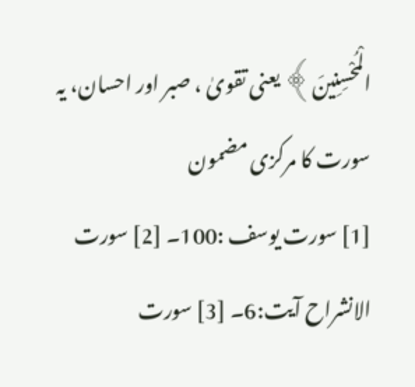الْمُحْسِنِينَ﴾ یعنی تقویٰ ، صبر اور احسان، یہ سورت کا مرکزی مضمون
[1] سورت یوسف :100۔ [2] سورت الانشراح آیت:6۔ [3] سورت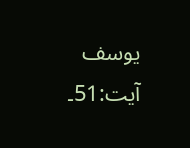یوسف آیت:51۔